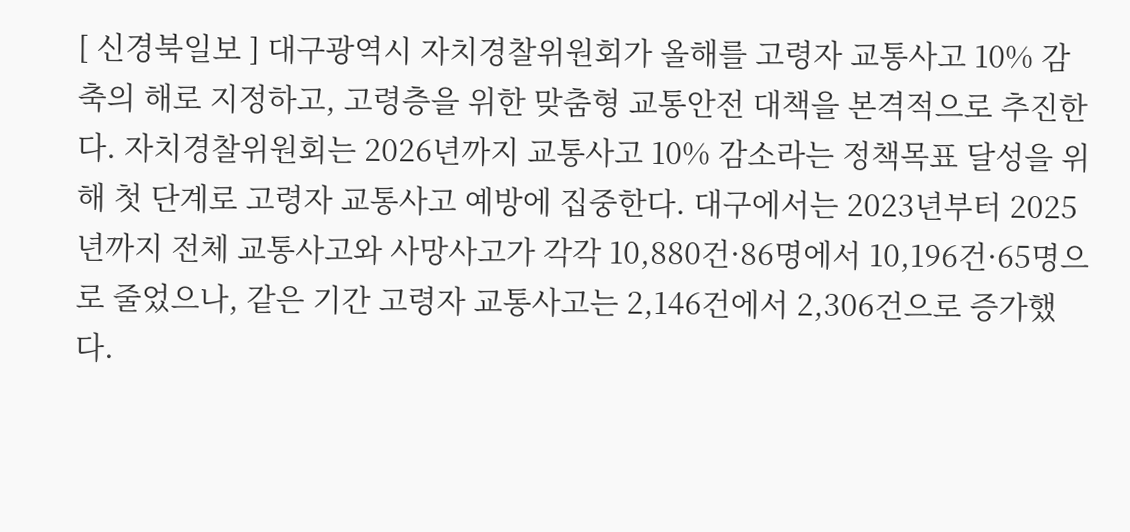[ 신경북일보 ] 대구광역시 자치경찰위원회가 올해를 고령자 교통사고 10% 감축의 해로 지정하고, 고령층을 위한 맞춤형 교통안전 대책을 본격적으로 추진한다. 자치경찰위원회는 2026년까지 교통사고 10% 감소라는 정책목표 달성을 위해 첫 단계로 고령자 교통사고 예방에 집중한다. 대구에서는 2023년부터 2025년까지 전체 교통사고와 사망사고가 각각 10,880건·86명에서 10,196건·65명으로 줄었으나, 같은 기간 고령자 교통사고는 2,146건에서 2,306건으로 증가했다.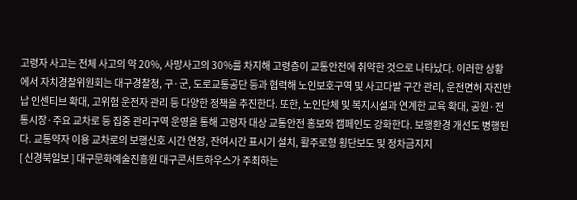고령자 사고는 전체 사고의 약 20%, 사망사고의 30%를 차지해 고령층이 교통안전에 취약한 것으로 나타났다. 이러한 상황에서 자치경찰위원회는 대구경찰청, 구·군, 도로교통공단 등과 협력해 노인보호구역 및 사고다발 구간 관리, 운전면허 자진반납 인센티브 확대, 고위험 운전자 관리 등 다양한 정책을 추진한다. 또한, 노인단체 및 복지시설과 연계한 교육 확대, 공원·전통시장·주요 교차로 등 집중 관리구역 운영을 통해 고령자 대상 교통안전 홍보와 캠페인도 강화한다. 보행환경 개선도 병행된다. 교통약자 이용 교차로의 보행신호 시간 연장, 잔여시간 표시기 설치, 활주로형 횡단보도 및 정차금지지
[ 신경북일보 ] 대구문화예술진흥원 대구콘서트하우스가 주최하는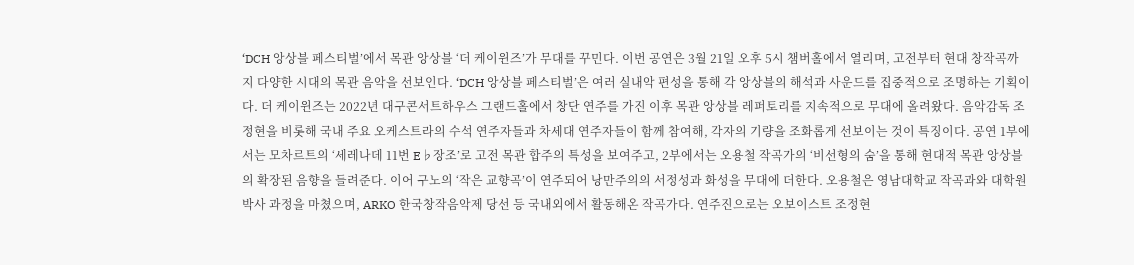‘DCH 앙상블 페스티벌’에서 목관 앙상블 ‘더 케이윈즈’가 무대를 꾸민다. 이번 공연은 3월 21일 오후 5시 챔버홀에서 열리며, 고전부터 현대 창작곡까지 다양한 시대의 목관 음악을 선보인다. ‘DCH 앙상블 페스티벌’은 여러 실내악 편성을 통해 각 앙상블의 해석과 사운드를 집중적으로 조명하는 기획이다. 더 케이윈즈는 2022년 대구콘서트하우스 그랜드홀에서 창단 연주를 가진 이후 목관 앙상블 레퍼토리를 지속적으로 무대에 올려왔다. 음악감독 조정현을 비롯해 국내 주요 오케스트라의 수석 연주자들과 차세대 연주자들이 함께 참여해, 각자의 기량을 조화롭게 선보이는 것이 특징이다. 공연 1부에서는 모차르트의 ‘세레나데 11번 E♭장조’로 고전 목관 합주의 특성을 보여주고, 2부에서는 오용철 작곡가의 ‘비선형의 숨’을 통해 현대적 목관 앙상블의 확장된 음향을 들려준다. 이어 구노의 ‘작은 교향곡’이 연주되어 낭만주의의 서정성과 화성을 무대에 더한다. 오용철은 영남대학교 작곡과와 대학원 박사 과정을 마쳤으며, ARKO 한국창작음악제 당선 등 국내외에서 활동해온 작곡가다. 연주진으로는 오보이스트 조정현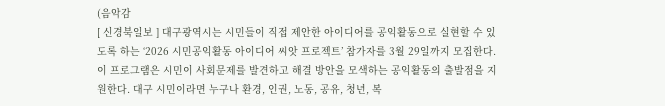(음악감
[ 신경북일보 ] 대구광역시는 시민들이 직접 제안한 아이디어를 공익활동으로 실현할 수 있도록 하는 ‘2026 시민공익활동 아이디어 씨앗 프로젝트’ 참가자를 3월 29일까지 모집한다. 이 프로그램은 시민이 사회문제를 발견하고 해결 방안을 모색하는 공익활동의 출발점을 지원한다. 대구 시민이라면 누구나 환경, 인권, 노동, 공유, 청년, 복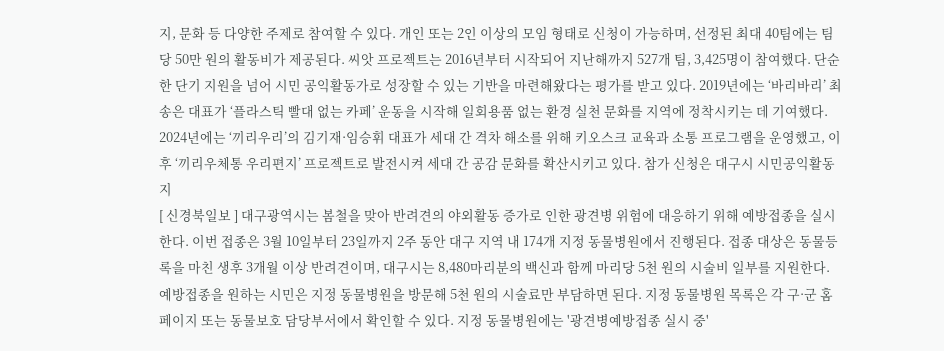지, 문화 등 다양한 주제로 참여할 수 있다. 개인 또는 2인 이상의 모임 형태로 신청이 가능하며, 선정된 최대 40팀에는 팀당 50만 원의 활동비가 제공된다. 씨앗 프로젝트는 2016년부터 시작되어 지난해까지 527개 팀, 3,425명이 참여했다. 단순한 단기 지원을 넘어 시민 공익활동가로 성장할 수 있는 기반을 마련해왔다는 평가를 받고 있다. 2019년에는 ‘바리바리’ 최송은 대표가 ‘플라스틱 빨대 없는 카페’ 운동을 시작해 일회용품 없는 환경 실천 문화를 지역에 정착시키는 데 기여했다. 2024년에는 ‘끼리우리’의 김기재·임승휘 대표가 세대 간 격차 해소를 위해 키오스크 교육과 소통 프로그램을 운영했고, 이후 ‘끼리우체통 우리편지’ 프로젝트로 발전시켜 세대 간 공감 문화를 확산시키고 있다. 참가 신청은 대구시 시민공익활동지
[ 신경북일보 ] 대구광역시는 봄철을 맞아 반려견의 야외활동 증가로 인한 광견병 위험에 대응하기 위해 예방접종을 실시한다. 이번 접종은 3월 10일부터 23일까지 2주 동안 대구 지역 내 174개 지정 동물병원에서 진행된다. 접종 대상은 동물등록을 마친 생후 3개월 이상 반려견이며, 대구시는 8,480마리분의 백신과 함께 마리당 5천 원의 시술비 일부를 지원한다. 예방접종을 원하는 시민은 지정 동물병원을 방문해 5천 원의 시술료만 부담하면 된다. 지정 동물병원 목록은 각 구·군 홈페이지 또는 동물보호 담당부서에서 확인할 수 있다. 지정 동물병원에는 '광견병예방접종 실시 중'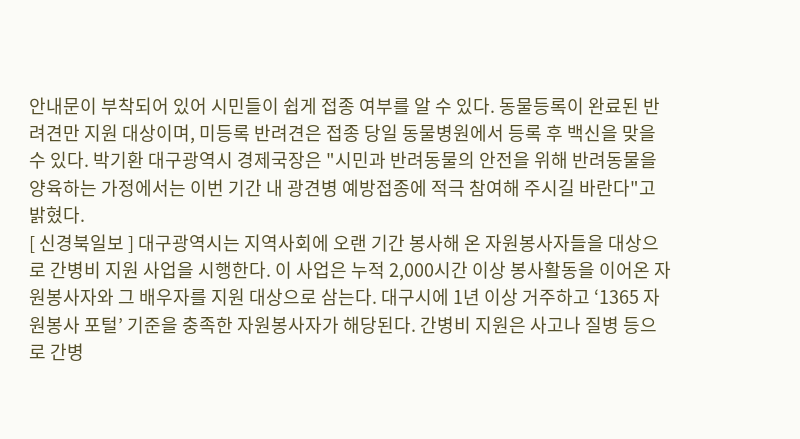안내문이 부착되어 있어 시민들이 쉽게 접종 여부를 알 수 있다. 동물등록이 완료된 반려견만 지원 대상이며, 미등록 반려견은 접종 당일 동물병원에서 등록 후 백신을 맞을 수 있다. 박기환 대구광역시 경제국장은 "시민과 반려동물의 안전을 위해 반려동물을 양육하는 가정에서는 이번 기간 내 광견병 예방접종에 적극 참여해 주시길 바란다"고 밝혔다.
[ 신경북일보 ] 대구광역시는 지역사회에 오랜 기간 봉사해 온 자원봉사자들을 대상으로 간병비 지원 사업을 시행한다. 이 사업은 누적 2,000시간 이상 봉사활동을 이어온 자원봉사자와 그 배우자를 지원 대상으로 삼는다. 대구시에 1년 이상 거주하고 ‘1365 자원봉사 포털’ 기준을 충족한 자원봉사자가 해당된다. 간병비 지원은 사고나 질병 등으로 간병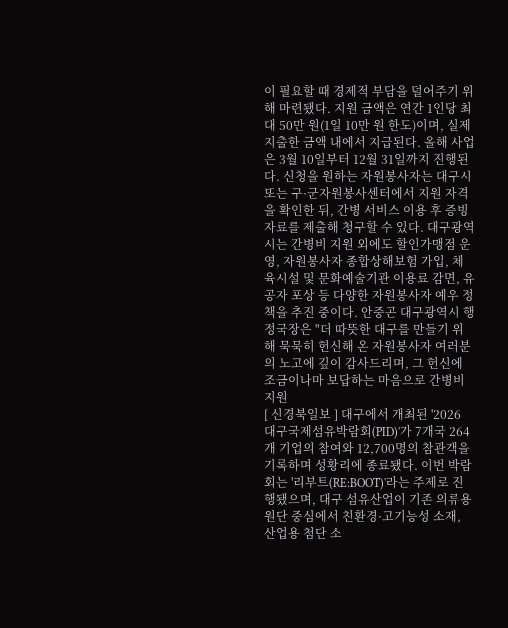이 필요할 때 경제적 부담을 덜어주기 위해 마련됐다. 지원 금액은 연간 1인당 최대 50만 원(1일 10만 원 한도)이며, 실제 지출한 금액 내에서 지급된다. 올해 사업은 3월 10일부터 12월 31일까지 진행된다. 신청을 원하는 자원봉사자는 대구시 또는 구·군자원봉사센터에서 지원 자격을 확인한 뒤, 간병 서비스 이용 후 증빙자료를 제출해 청구할 수 있다. 대구광역시는 간병비 지원 외에도 할인가맹점 운영, 자원봉사자 종합상해보험 가입, 체육시설 및 문화예술기관 이용료 감면, 유공자 포상 등 다양한 자원봉사자 예우 정책을 추진 중이다. 안중곤 대구광역시 행정국장은 "더 따뜻한 대구를 만들기 위해 묵묵히 헌신해 온 자원봉사자 여러분의 노고에 깊이 감사드리며, 그 헌신에 조금이나마 보답하는 마음으로 간병비 지원
[ 신경북일보 ] 대구에서 개최된 '2026 대구국제섬유박람회(PID)'가 7개국 264개 기업의 참여와 12,700명의 참관객을 기록하며 성황리에 종료됐다. 이번 박람회는 '리부트(RE:BOOT)'라는 주제로 진행됐으며, 대구 섬유산업이 기존 의류용 원단 중심에서 친환경·고기능성 소재, 산업용 첨단 소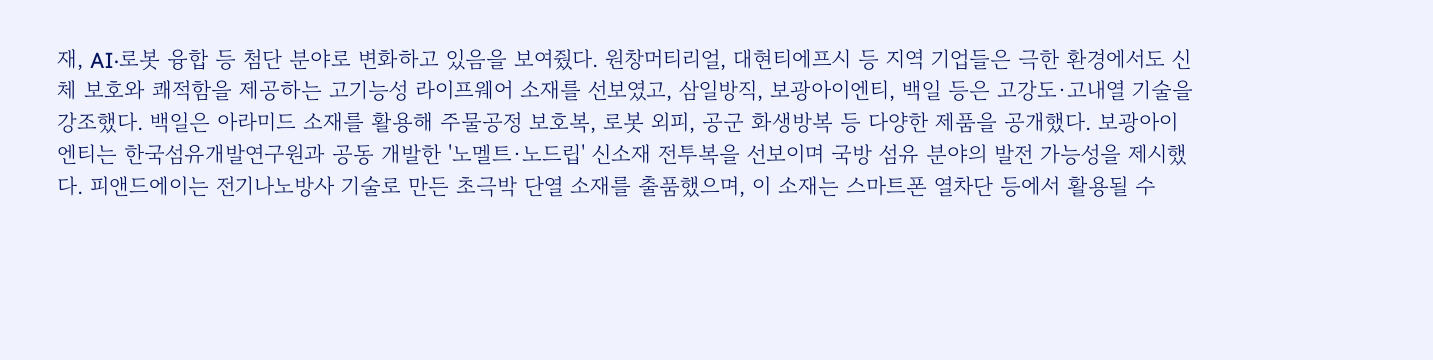재, AI·로봇 융합 등 첨단 분야로 변화하고 있음을 보여줬다. 원창머티리얼, 대현티에프시 등 지역 기업들은 극한 환경에서도 신체 보호와 쾌적함을 제공하는 고기능성 라이프웨어 소재를 선보였고, 삼일방직, 보광아이엔티, 백일 등은 고강도·고내열 기술을 강조했다. 백일은 아라미드 소재를 활용해 주물공정 보호복, 로봇 외피, 공군 화생방복 등 다양한 제품을 공개했다. 보광아이엔티는 한국섬유개발연구원과 공동 개발한 '노멜트·노드립' 신소재 전투복을 선보이며 국방 섬유 분야의 발전 가능성을 제시했다. 피앤드에이는 전기나노방사 기술로 만든 초극박 단열 소재를 출품했으며, 이 소재는 스마트폰 열차단 등에서 활용될 수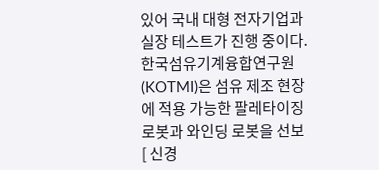있어 국내 대형 전자기업과 실장 테스트가 진행 중이다. 한국섬유기계융합연구원(KOTMI)은 섬유 제조 현장에 적용 가능한 팔레타이징 로봇과 와인딩 로봇을 선보
[ 신경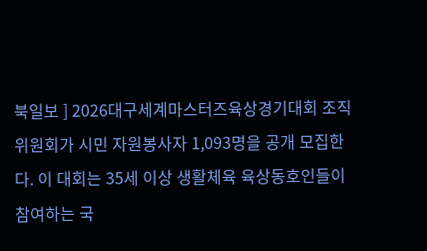북일보 ] 2026대구세계마스터즈육상경기대회 조직위원회가 시민 자원봉사자 1,093명을 공개 모집한다. 이 대회는 35세 이상 생활체육 육상동호인들이 참여하는 국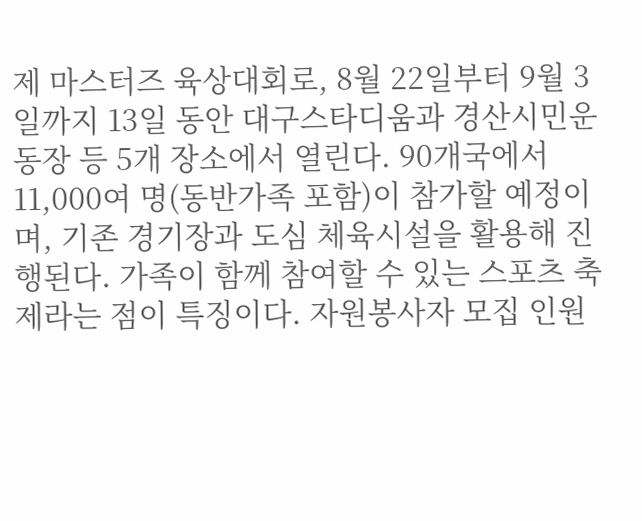제 마스터즈 육상대회로, 8월 22일부터 9월 3일까지 13일 동안 대구스타디움과 경산시민운동장 등 5개 장소에서 열린다. 90개국에서 11,000여 명(동반가족 포함)이 참가할 예정이며, 기존 경기장과 도심 체육시설을 활용해 진행된다. 가족이 함께 참여할 수 있는 스포츠 축제라는 점이 특징이다. 자원봉사자 모집 인원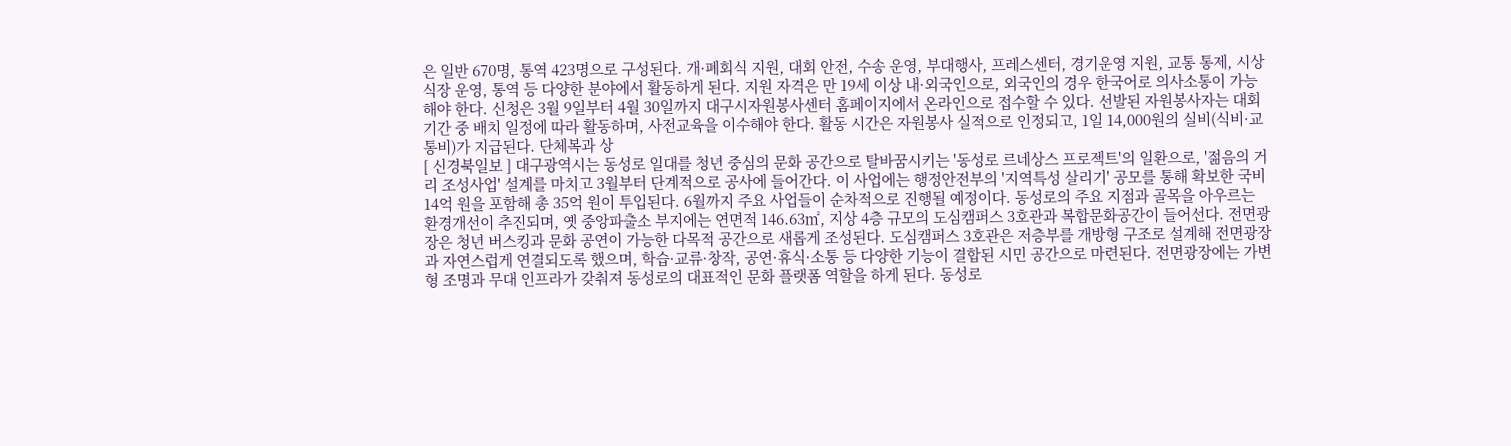은 일반 670명, 통역 423명으로 구성된다. 개·폐회식 지원, 대회 안전, 수송 운영, 부대행사, 프레스센터, 경기운영 지원, 교통 통제, 시상식장 운영, 통역 등 다양한 분야에서 활동하게 된다. 지원 자격은 만 19세 이상 내·외국인으로, 외국인의 경우 한국어로 의사소통이 가능해야 한다. 신청은 3월 9일부터 4월 30일까지 대구시자원봉사센터 홈페이지에서 온라인으로 접수할 수 있다. 선발된 자원봉사자는 대회 기간 중 배치 일정에 따라 활동하며, 사전교육을 이수해야 한다. 활동 시간은 자원봉사 실적으로 인정되고, 1일 14,000원의 실비(식비·교통비)가 지급된다. 단체복과 상
[ 신경북일보 ] 대구광역시는 동성로 일대를 청년 중심의 문화 공간으로 탈바꿈시키는 '동성로 르네상스 프로젝트'의 일환으로, '젊음의 거리 조성사업' 설계를 마치고 3월부터 단계적으로 공사에 들어간다. 이 사업에는 행정안전부의 '지역특성 살리기' 공모를 통해 확보한 국비 14억 원을 포함해 총 35억 원이 투입된다. 6월까지 주요 사업들이 순차적으로 진행될 예정이다. 동성로의 주요 지점과 골목을 아우르는 환경개선이 추진되며, 옛 중앙파출소 부지에는 연면적 146.63㎡, 지상 4층 규모의 도심캠퍼스 3호관과 복합문화공간이 들어선다. 전면광장은 청년 버스킹과 문화 공연이 가능한 다목적 공간으로 새롭게 조성된다. 도심캠퍼스 3호관은 저층부를 개방형 구조로 설계해 전면광장과 자연스럽게 연결되도록 했으며, 학습·교류·창작, 공연·휴식·소통 등 다양한 기능이 결합된 시민 공간으로 마련된다. 전면광장에는 가변형 조명과 무대 인프라가 갖춰져 동성로의 대표적인 문화 플랫폼 역할을 하게 된다. 동성로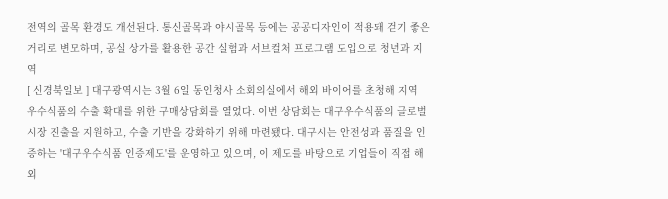전역의 골목 환경도 개선된다. 통신골목과 야시골목 등에는 공공디자인이 적용돼 걷기 좋은 거리로 변모하며, 공실 상가를 활용한 공간 실험과 서브컬처 프로그램 도입으로 청년과 지역
[ 신경북일보 ] 대구광역시는 3월 6일 동인청사 소회의실에서 해외 바이어를 초청해 지역 우수식품의 수출 확대를 위한 구매상담회를 열었다. 이번 상담회는 대구우수식품의 글로벌 시장 진출을 지원하고, 수출 기반을 강화하기 위해 마련됐다. 대구시는 안전성과 품질을 인증하는 '대구우수식품 인증제도'를 운영하고 있으며, 이 제도를 바탕으로 기업들이 직접 해외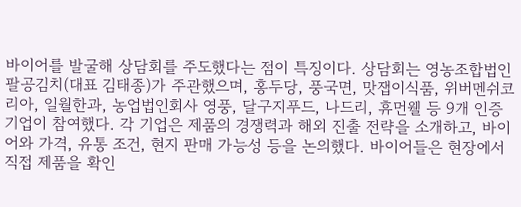바이어를 발굴해 상담회를 주도했다는 점이 특징이다. 상담회는 영농조합법인 팔공김치(대표 김태종)가 주관했으며, 홍두당, 풍국면, 맛잽이식품, 위버멘쉬코리아, 일월한과, 농업법인회사 영풍, 달구지푸드, 나드리, 휴먼웰 등 9개 인증기업이 참여했다. 각 기업은 제품의 경쟁력과 해외 진출 전략을 소개하고, 바이어와 가격, 유통 조건, 현지 판매 가능성 등을 논의했다. 바이어들은 현장에서 직접 제품을 확인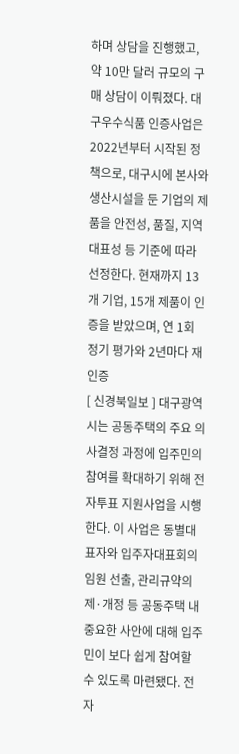하며 상담을 진행했고, 약 10만 달러 규모의 구매 상담이 이뤄졌다. 대구우수식품 인증사업은 2022년부터 시작된 정책으로, 대구시에 본사와 생산시설을 둔 기업의 제품을 안전성, 품질, 지역 대표성 등 기준에 따라 선정한다. 현재까지 13개 기업, 15개 제품이 인증을 받았으며, 연 1회 정기 평가와 2년마다 재인증
[ 신경북일보 ] 대구광역시는 공동주택의 주요 의사결정 과정에 입주민의 참여를 확대하기 위해 전자투표 지원사업을 시행한다. 이 사업은 동별대표자와 입주자대표회의 임원 선출, 관리규약의 제·개정 등 공동주택 내 중요한 사안에 대해 입주민이 보다 쉽게 참여할 수 있도록 마련됐다. 전자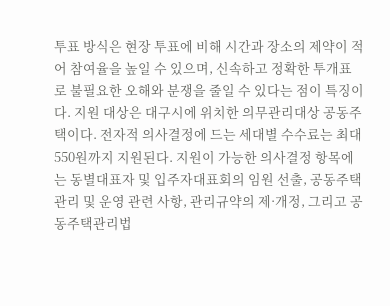투표 방식은 현장 투표에 비해 시간과 장소의 제약이 적어 참여율을 높일 수 있으며, 신속하고 정확한 투개표로 불필요한 오해와 분쟁을 줄일 수 있다는 점이 특징이다. 지원 대상은 대구시에 위치한 의무관리대상 공동주택이다. 전자적 의사결정에 드는 세대별 수수료는 최대 550원까지 지원된다. 지원이 가능한 의사결정 항목에는 동별대표자 및 입주자대표회의 임원 선출, 공동주택 관리 및 운영 관련 사항, 관리규약의 제·개정, 그리고 공동주택관리법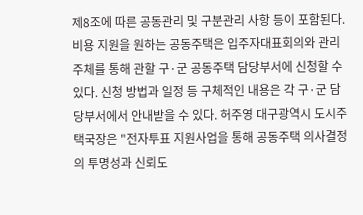제8조에 따른 공동관리 및 구분관리 사항 등이 포함된다. 비용 지원을 원하는 공동주택은 입주자대표회의와 관리주체를 통해 관할 구·군 공동주택 담당부서에 신청할 수 있다. 신청 방법과 일정 등 구체적인 내용은 각 구·군 담당부서에서 안내받을 수 있다. 허주영 대구광역시 도시주택국장은 "전자투표 지원사업을 통해 공동주택 의사결정의 투명성과 신뢰도